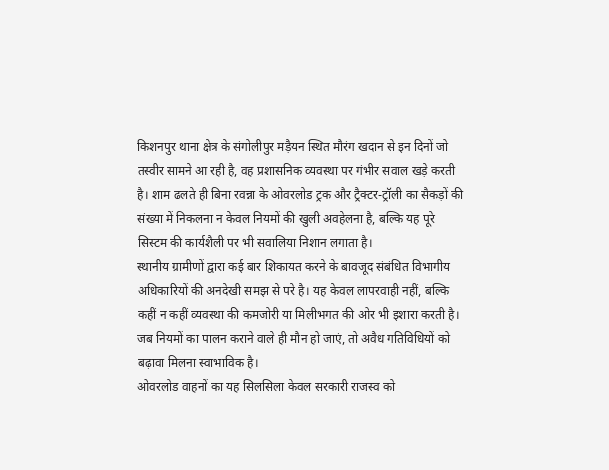किशनपुर थाना क्षेत्र के संगोलीपुर मड़ैयन स्थित मौरंग खदान से इन दिनों जो तस्वीर सामने आ रही है, वह प्रशासनिक व्यवस्था पर गंभीर सवाल खड़े करती है। शाम ढलते ही बिना रवन्ना के ओवरलोड ट्रक और ट्रैक्टर-ट्रॉली का सैकड़ों की संख्या में निकलना न केवल नियमों की खुली अवहेलना है, बल्कि यह पूरे सिस्टम की कार्यशैली पर भी सवालिया निशान लगाता है।
स्थानीय ग्रामीणों द्वारा कई बार शिकायत करने के बावजूद संबंधित विभागीय अधिकारियों की अनदेखी समझ से परे है। यह केवल लापरवाही नहीं, बल्कि कहीं न कहीं व्यवस्था की कमजोरी या मिलीभगत की ओर भी इशारा करती है।
जब नियमों का पालन कराने वाले ही मौन हो जाएं, तो अवैध गतिविधियों को बढ़ावा मिलना स्वाभाविक है।
ओवरलोड वाहनों का यह सिलसिला केवल सरकारी राजस्व को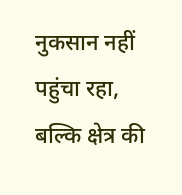नुकसान नहीं पहुंचा रहा, बल्कि क्षेत्र की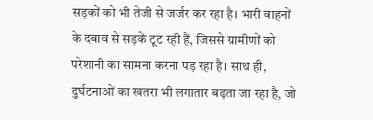सड़कों को भी तेजी से जर्जर कर रहा है। भारी वाहनों के दबाव से सड़कें टूट रही हैं, जिससे ग्रामीणों को परेशानी का सामना करना पड़ रहा है। साथ ही, दुर्घटनाओं का खतरा भी लगातार बढ़ता जा रहा है, जो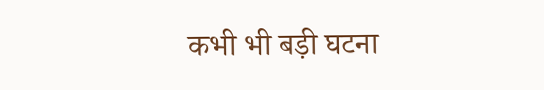कभी भी बड़ी घटना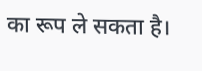का रूप ले सकता है।